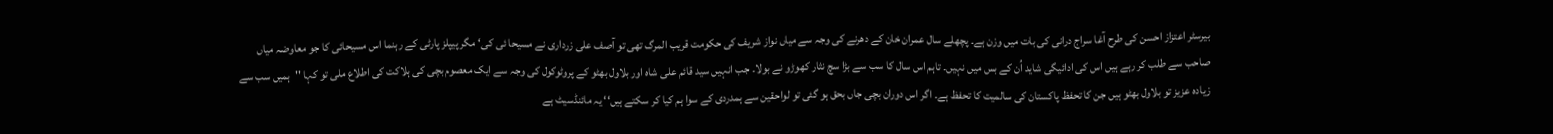بیرسٹر اعتزاز احسن کی طرح آغا سراج درانی کی بات میں وزن ہے۔ پچھلے سال عمران خان کے دھرنے کی وجہ سے میاں نواز شریف کی حکومت قریب المرگ تھی تو آصف علی زرداری نے مسیحا ئی کی‘ مگر پیپلز پارٹی کے رہنما اس مسیحائی کا جو معاوضہ میاں صاحب سے طلب کر رہے ہیں اس کی ادائیگی شاید اُن کے بس میں نہیں۔ تاہم اس سال کا سب سے بڑا سچ نثار کھوڑو نے بولا۔ جب انہیں سید قائم علی شاہ اور بلاول بھٹو کے پروٹوکول کی وجہ سے ایک معصوم بچی کی ہلاکت کی اطلاع ملی تو کہا ''ہمیں سب سے زیادہ عزیز تو بلاول بھٹو ہیں جن کا تحفظ پاکستان کی سالمیت کا تحفظ ہے۔ اگر اس دوران بچی جاں بحق ہو گئی تو لواحقین سے ہمدردی کے سوا ہم کیا کر سکتے ہیں‘‘ یہ مائنڈسیٹ ہے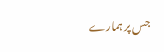جس پر ہمارے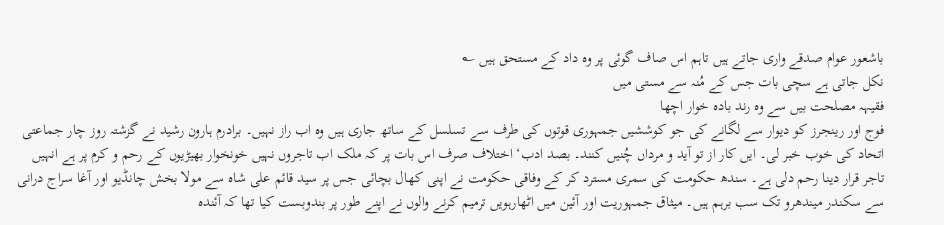باشعور عوام صدقے واری جاتے ہیں تاہم اس صاف گوئی پر وہ داد کے مستحق ہیں ؎
نکل جاتی ہے سچی بات جس کے مُنہ سے مستی میں
فقیہہ مصلحت بیں سے وہ رند بادہ خوار اچھا
فوج اور رینجرز کو دیوار سے لگانے کی جو کوششیں جمہوری قوتوں کی طرف سے تسلسل کے ساتھ جاری ہیں وہ اب راز نہیں۔ برادرم ہارون رشید نے گزشتہ روز چار جماعتی اتحاد کی خوب خبر لی۔ ایں کار از تو آید و مرداں چُنیں کنند۔ بصد ادب‘ اختلاف صرف اس بات پر کہ ملک اب تاجروں نہیں خونخوار بھیڑیوں کے رحم و کرم پر ہے انہیں تاجر قرار دینا رحم دلی ہے۔ سندھ حکومت کی سمری مسترد کر کے وفاقی حکومت نے اپنی کھال بچائی جس پر سید قائم علی شاہ سے مولا بخش چانڈیو اور آغا سراج درانی سے سکندر میندھرو تک سب برہم ہیں۔ میثاق جمہوریت اور آئین میں اٹھارہویں ترمیم کرنے والوں نے اپنے طور پر بندوبست کیا تھا کہ آئندہ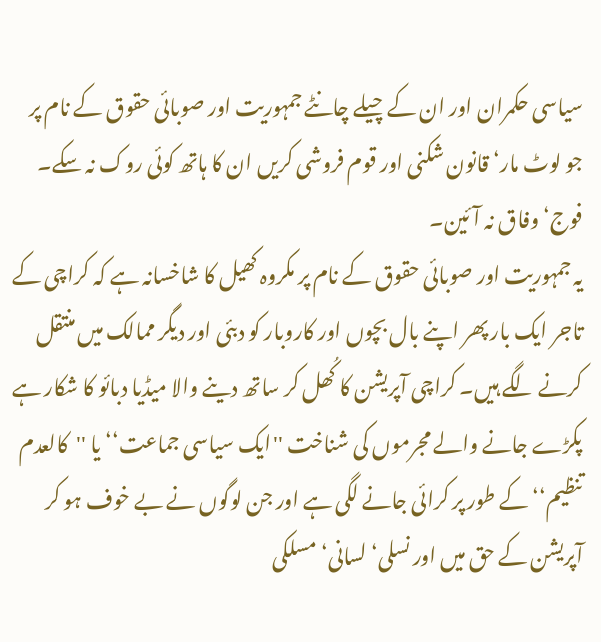سیاسی حکمران اور ان کے چیلے چانٹے جمہوریت اور صوبائی حقوق کے نام پر جو لوٹ مار‘ قانون شکنی اور قوم فروشی کریں ان کا ہاتھ کوئی روک نہ سکے۔ فوج‘ وفاق نہ آئین۔
یہ جمہوریت اور صوبائی حقوق کے نام پر مکروہ کھیل کا شاخسانہ ہے کہ کراچی کے تاجر ایک بار پھر اپنے بال بچوں اور کاروبار کو دبئی اور دیگر ممالک میں منتقل کرنے لگے ہیں۔ کراچی آپریشن کا کُھل کر ساتھ دینے والا میڈیا دبائو کا شکار ہے پکڑے جانے والے مجرموں کی شناخت ''ایک سیاسی جماعت‘‘ یا ''کالعدم تنظیم‘‘ کے طور پر کرائی جانے لگی ہے اور جن لوگوں نے بے خوف ہو کر آپریشن کے حق میں اور نسلی‘ لسانی‘ مسلکی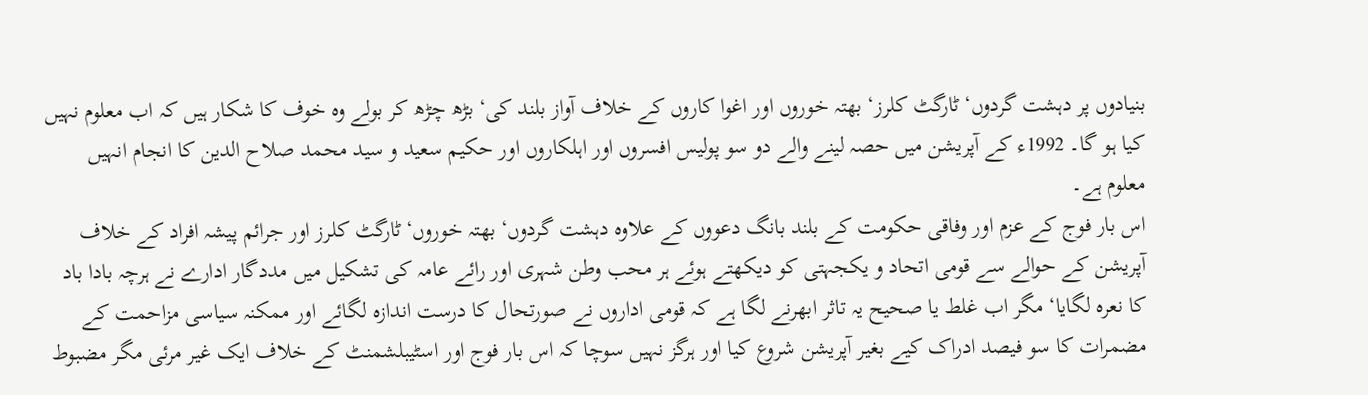بنیادوں پر دہشت گردوں‘ ٹارگٹ کلرز‘ بھتہ خوروں اور اغوا کاروں کے خلاف آواز بلند کی‘ بڑھ چڑھ کر بولے وہ خوف کا شکار ہیں کہ اب معلوم نہیں کیا ہو گا۔ 1992ء کے آپریشن میں حصہ لینے والے دو سو پولیس افسروں اور اہلکاروں اور حکیم سعید و سید محمد صلاح الدین کا انجام انہیں معلوم ہے۔
اس بار فوج کے عزم اور وفاقی حکومت کے بلند بانگ دعووں کے علاوہ دہشت گردوں‘ بھتہ خوروں‘ ٹارگٹ کلرز اور جرائم پیشہ افراد کے خلاف آپریشن کے حوالے سے قومی اتحاد و یکجہتی کو دیکھتے ہوئے ہر محب وطن شہری اور رائے عامہ کی تشکیل میں مددگار ادارے نے ہرچہ بادا باد کا نعرہ لگایا‘ مگر اب غلط یا صحیح یہ تاثر ابھرنے لگا ہے کہ قومی اداروں نے صورتحال کا درست اندازہ لگائے اور ممکنہ سیاسی مزاحمت کے مضمرات کا سو فیصد ادراک کیے بغیر آپریشن شروع کیا اور ہرگز نہیں سوچا کہ اس بار فوج اور اسٹیبلشمنٹ کے خلاف ایک غیر مرئی مگر مضبوط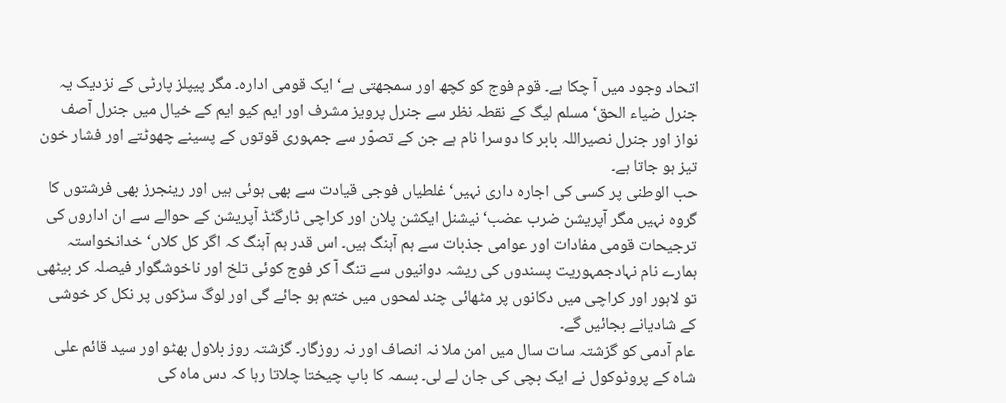اتحاد وجود میں آ چکا ہے۔ قوم فوج کو کچھ اور سمجھتی ہے‘ ایک قومی ادارہ۔ مگر پیپلز پارٹی کے نزدیک یہ جنرل ضیاء الحق‘ مسلم لیگ کے نقطہ نظر سے جنرل پرویز مشرف اور ایم کیو ایم کے خیال میں جنرل آصف نواز اور جنرل نصیراللہ بابر کا دوسرا نام ہے جن کے تصوّر سے جمہوری قوتوں کے پسینے چھوٹتے اور فشار خون تیز ہو جاتا ہے۔
حب الوطنی پر کسی کی اجارہ داری نہیں‘ غلطیاں فوجی قیادت سے بھی ہوئی ہیں اور رینجرز بھی فرشتوں کا گروہ نہیں مگر آپریشن ضرب عضب‘ نیشنل ایکشن پلان اور کراچی ٹارگٹڈ آپریشن کے حوالے سے ان اداروں کی ترجیحات قومی مفادات اور عوامی جذبات سے ہم آہنگ ہیں۔ اس قدر ہم آہنگ کہ اگر کل کلاں‘ خدانخواستہ ہمارے نام نہادجمہوریت پسندوں کی ریشہ دوانیوں سے تنگ آ کر فوج کوئی تلخ اور ناخوشگوار فیصلہ کر بیٹھی تو لاہور اور کراچی میں دکانوں پر مٹھائی چند لمحوں میں ختم ہو جائے گی اور لوگ سڑکوں پر نکل کر خوشی کے شادیانے بجائیں گے۔
عام آدمی کو گزشتہ سات سال میں امن ملا نہ انصاف اور نہ روزگار۔ گزشتہ روز بلاول بھٹو اور سید قائم علی شاہ کے پروٹوکول نے ایک بچی کی جان لے لی۔ بسمہ کا باپ چیختا چلاتا رہا کہ دس ماہ کی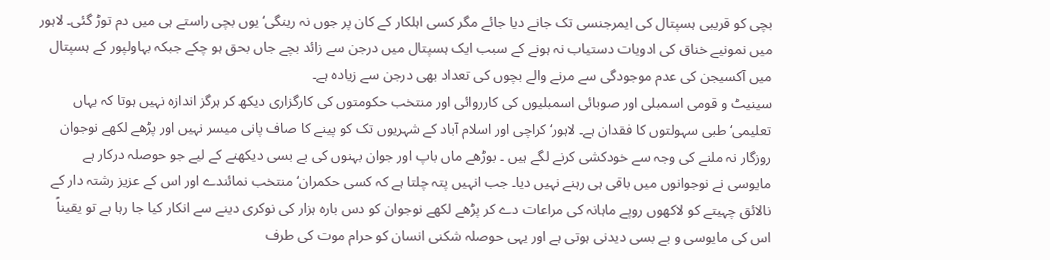بچی کو قریبی ہسپتال کی ایمرجنسی تک جانے دیا جائے مگر کسی اہلکار کے کان پر جوں نہ رینگی‘ یوں بچی راستے ہی میں دم توڑ گئی۔ لاہور میں نمونیے خناق کی ادویات دستیاب نہ ہونے کے سبب ایک ہسپتال میں درجن سے زائد بچے جاں بحق ہو چکے جبکہ بہاولپور کے ہسپتال میں آکسیجن کی عدم موجودگی سے مرنے والے بچوں کی تعداد بھی درجن سے زیادہ ہے۔
سینیٹ و قومی اسمبلی اور صوبائی اسمبلیوں کی کارروائی اور منتخب حکومتوں کی کارگزاری دیکھ کر ہرگز اندازہ نہیں ہوتا کہ یہاں تعلیمی‘ طبی سہولتوں کا فقدان ہے۔ لاہور‘ کراچی اور اسلام آباد کے شہریوں تک کو پینے کا صاف پانی میسر نہیں اور پڑھے لکھے نوجوان روزگار نہ ملنے کی وجہ سے خودکشی کرنے لگے ہیں ۔ بوڑھے ماں باپ اور جوان بہنوں کی بے بسی دیکھنے کے لیے جو حوصلہ درکار ہے مایوسی نے نوجوانوں میں باقی ہی رہنے نہیں دیا۔ جب انہیں پتہ چلتا ہے کہ کسی حکمران‘ منتخب نمائندے اور اس کے عزیز رشتہ دار کے نالائق چہیتے کو لاکھوں روپے ماہانہ کی مراعات دے کر پڑھے لکھے نوجوان کو دس بارہ ہزار کی نوکری دینے سے انکار کیا جا رہا ہے تو یقیناً اس کی مایوسی و بے بسی دیدنی ہوتی ہے اور یہی حوصلہ شکنی انسان کو حرام موت کی طرف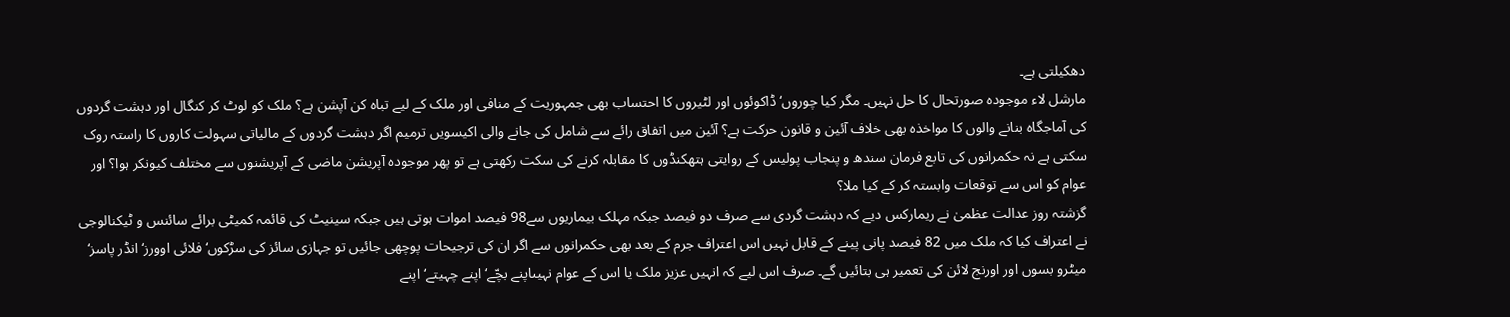دھکیلتی ہے۔
مارشل لاء موجودہ صورتحال کا حل نہیں۔ مگر کیا چوروں‘ ڈاکوئوں اور لٹیروں کا احتساب بھی جمہوریت کے منافی اور ملک کے لیے تباہ کن آپشن ہے؟ ملک کو لوٹ کر کنگال اور دہشت گردوں کی آماجگاہ بنانے والوں کا مواخذہ بھی خلاف آئین و قانون حرکت ہے؟ آئین میں اتفاق رائے سے شامل کی جانے والی اکیسویں ترمیم اگر دہشت گردوں کے مالیاتی سہولت کاروں کا راستہ روک سکتی ہے نہ حکمرانوں کی تابع فرمان سندھ و پنجاب پولیس کے روایتی ہتھکنڈوں کا مقابلہ کرنے کی سکت رکھتی ہے تو پھر موجودہ آپریشن ماضی کے آپریشنوں سے مختلف کیونکر ہوا؟ اور عوام کو اس سے توقعات وابستہ کر کے کیا ملا؟
گزشتہ روز عدالت عظمیٰ نے ریمارکس دیے کہ دہشت گردی سے صرف دو فیصد جبکہ مہلک بیماریوں سے98 فیصد اموات ہوتی ہیں جبکہ سینیٹ کی قائمہ کمیٹی برائے سائنس و ٹیکنالوجی نے اعتراف کیا کہ ملک میں 82 فیصد پانی پینے کے قابل نہیں اس اعتراف جرم کے بعد بھی حکمرانوں سے اگر ان کی ترجیحات پوچھی جائیں تو جہازی سائز کی سڑکوں‘ فلائی اوورز‘ انڈر پاسز‘ میٹرو بسوں اور اورنج لائن کی تعمیر ہی بتائیں گے۔ صرف اس لیے کہ انہیں عزیز ملک یا اس کے عوام نہیںاپنے بچّے‘ اپنے چہیتے‘ اپنے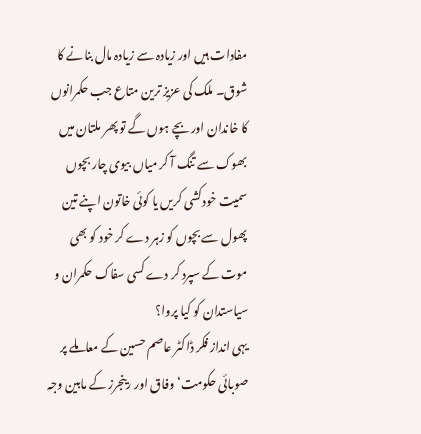مفادات ہیں اور زیادہ سے زیادہ مال بنانے کا شوق۔ ملک کی عزیز ترین متاع جب حکمرانوں کا خاندان اور بچے ہوں گے تو پھر ملتان میں بھوک سے تنگ آ کر میاں بیوی چار بچوں سمیت خودکشی کریں یا کوئی خاتون اپنے تین پھول سے بچوں کو زہر دے کر خود کو بھی موت کے سپرد کر دے کسی سفاک حکمران و سیاستدان کو کیا پروا؟
یہی انداز فکر ڈاکٹر عاصم حسین کے معاملے پر صوبائی حکومت‘ وفاق اور رینجرز کے مابین وجہ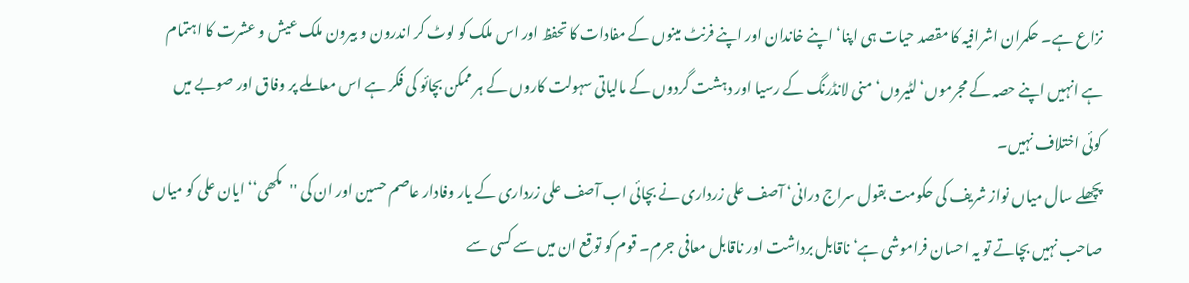نزاع ہے۔ حکمران اشرافیہ کا مقصد حیات ہی اپنا‘ اپنے خاندان اور اپنے فرنٹ مینوں کے مفادات کا تحفظ اور اس ملک کو لوٹ کر اندرون و بیرون ملک عیش و عشرت کا اہتمام ہے انہیں اپنے حصہ کے مجرموں‘ لٹیروں‘ منی لانڈرنگ کے رسیا اور دہشت گردوں کے مالیاتی سہولت کاروں کے ہر ممکن بچائو کی فکر ہے اس معاملے پر وفاق اور صوبے میں کوئی اختلاف نہیں۔
پچھلے سال میاں نواز شریف کی حکومت بقول سراج درانی‘ آصف علی زرداری نے بچائی اب آصف علی زرداری کے یار وفادار عاصم حسین اور ان کی ''مکھی‘‘ ایان علی کو میاں صاحب نہیں بچاتے تو یہ احسان فراموشی ہے‘ ناقابل برداشت اور ناقابل معافی جرم۔ قوم کو توقع ان میں سے کسی سے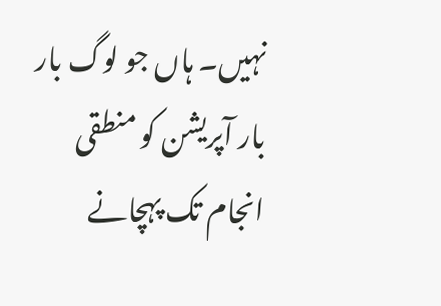نہیں۔ ہاں جو لوگ بار بار آپریشن کو منطقی انجام تک پہچانے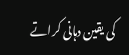کی یقین دہانی کراتے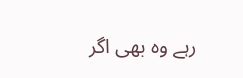رہے وہ بھی اگر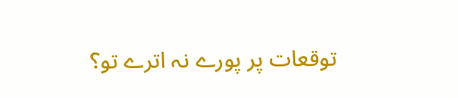توقعات پر پورے نہ اترے تو؟